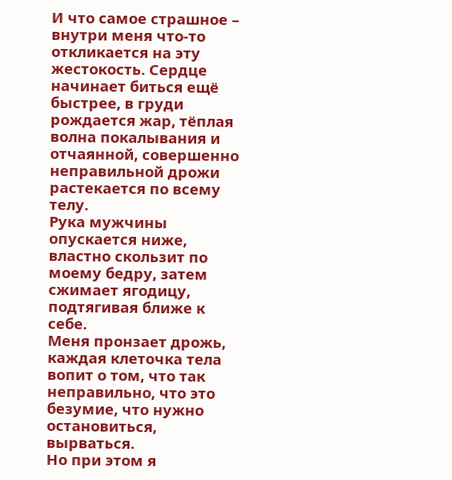И что самое страшное – внутри меня что-то откликается на эту жестокость. Сердце начинает биться ещё быстрее, в груди рождается жар, тёплая волна покалывания и отчаянной, совершенно неправильной дрожи растекается по всему телу.
Рука мужчины опускается ниже, властно скользит по моему бедру, затем сжимает ягодицу, подтягивая ближе к себе.
Меня пронзает дрожь, каждая клеточка тела вопит о том, что так неправильно, что это безумие, что нужно остановиться, вырваться.
Но при этом я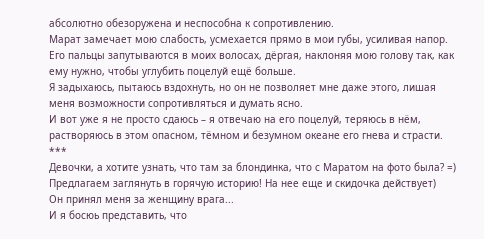абсолютно обезоружена и неспособна к сопротивлению.
Марат замечает мою слабость, усмехается прямо в мои губы, усиливая напор.
Его пальцы запутываются в моих волосах, дёргая, наклоняя мою голову так, как ему нужно, чтобы углубить поцелуй ещё больше.
Я задыхаюсь, пытаюсь вздохнуть, но он не позволяет мне даже этого, лишая меня возможности сопротивляться и думать ясно.
И вот уже я не просто сдаюсь – я отвечаю на его поцелуй, теряюсь в нём, растворяюсь в этом опасном, тёмном и безумном океане его гнева и страсти.
***
Девочки, а хотите узнать, что там за блондинка, что с Маратом на фото была? =)
Предлагаем заглянуть в горячую историю! На нее еще и скидочка действует)
Он принял меня за женщину врага...
И я босюь представить, что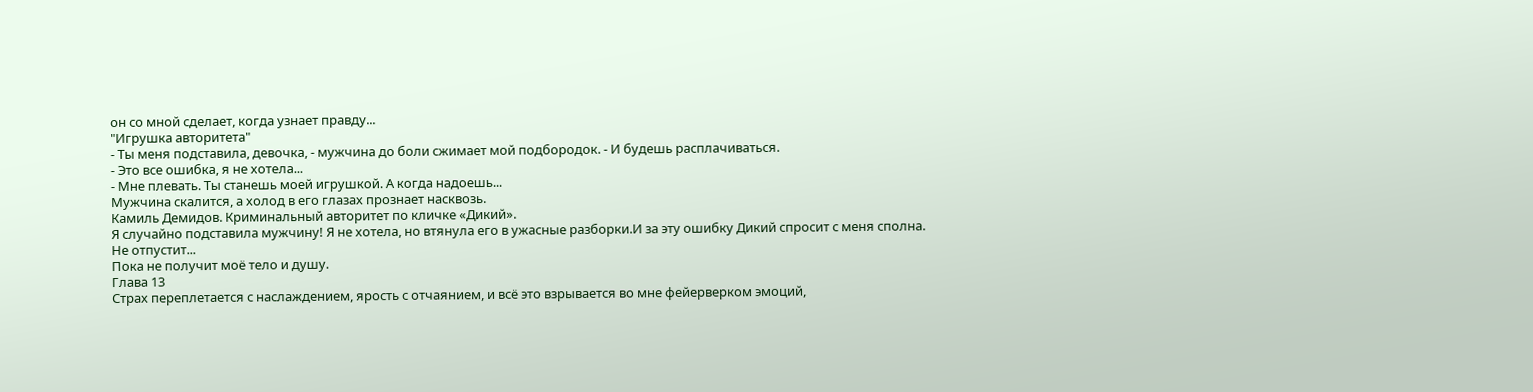он со мной сделает, когда узнает правду...
"Игрушка авторитета"
- Ты меня подставила, девочка, - мужчина до боли сжимает мой подбородок. - И будешь расплачиваться.
- Это все ошибка, я не хотела...
- Мне плевать. Ты станешь моей игрушкой. А когда надоешь...
Мужчина скалится, а холод в его глазах прознает насквозь.
Камиль Демидов. Криминальный авторитет по кличке «Дикий».
Я случайно подставила мужчину! Я не хотела, но втянула его в ужасные разборки.И за эту ошибку Дикий спросит с меня сполна.
Не отпустит...
Пока не получит моё тело и душу.
Глава 13
Страх переплетается с наслаждением, ярость с отчаянием, и всё это взрывается во мне фейерверком эмоций,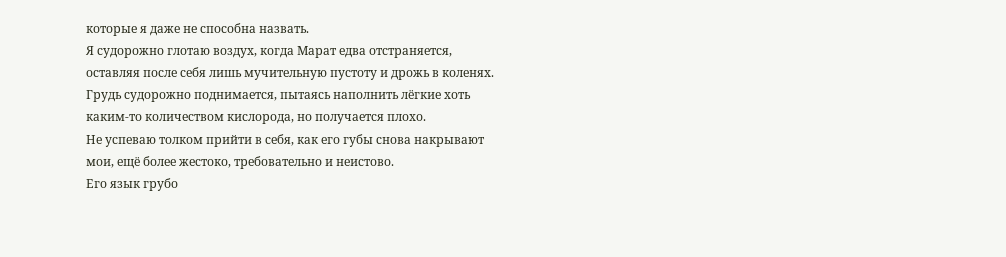которые я даже не способна назвать.
Я судорожно глотаю воздух, когда Марат едва отстраняется, оставляя после себя лишь мучительную пустоту и дрожь в коленях.
Грудь судорожно поднимается, пытаясь наполнить лёгкие хоть каким-то количеством кислорода, но получается плохо.
Не успеваю толком прийти в себя, как его губы снова накрывают мои, ещё более жестоко, требовательно и неистово.
Его язык грубо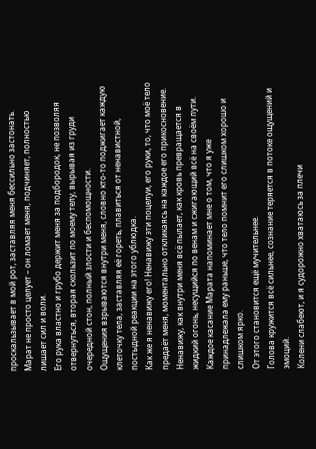проскальзывает в мой рот, заставляя меня бессильно застонать.
Марат не просто целует – он ломает меня, подчиняет, полностью лишает сил и воли.
Его рука властно и грубо держит меня за подбородок, не позволяя отвернуться, вторая скользит по моему телу, вырывая из груди очередной стон, полный злости и беспомощности.
Ощущения взрываются внутри меня, словно кто-то поджигает каждую клеточку тела, заставляя её гореть, плавиться от ненавистной, постыдной реакции на этого ублюдка.
Как же я ненавижу его! Ненавижу эти поцелуи, его руки, то, что моё тело предаёт меня, моментально откликаясь на каждое его прикосновение.
Ненавижу, как внутри меня всё пылает, как кровь превращается в жидкий огонь, несущийся по венам и сжигающий всё на своём пути.
Каждое касание Марата напоминает мне о том, что я уже принадлежала ему раньше, что тело помнит его слишком хорошо и слишком ярко.
От этого становится ещё мучительнее.
Голова кружится всё сильнее, сознание теряется в потоке ощущений и эмоций.
Колени слабеют, и я судорожно хватаюсь за плечи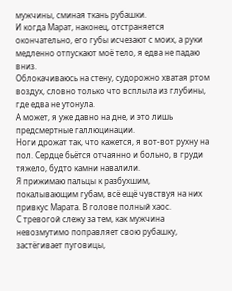мужчины, сминая ткань рубашки.
И когда Марат, наконец, отстраняется окончательно, его губы исчезают с моих, а руки медленно отпускают моё тело, я едва не падаю вниз.
Облокачиваюсь на стену, судорожно хватая ртом воздух, словно только что всплыла из глубины, где едва не утонула.
А может, я уже давно на дне, и это лишь предсмертные галлюцинации.
Ноги дрожат так, что кажется, я вот-вот рухну на пол. Сердце бьётся отчаянно и больно, в груди тяжело, будто камни навалили.
Я прижимаю пальцы к разбухшим, покалывающим губам, всё ещё чувствуя на них привкус Марата. В голове полный хаос.
С тревогой слежу за тем, как мужчина невозмутимо поправляет свою рубашку, застёгивает пуговицы,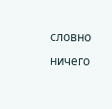словно ничего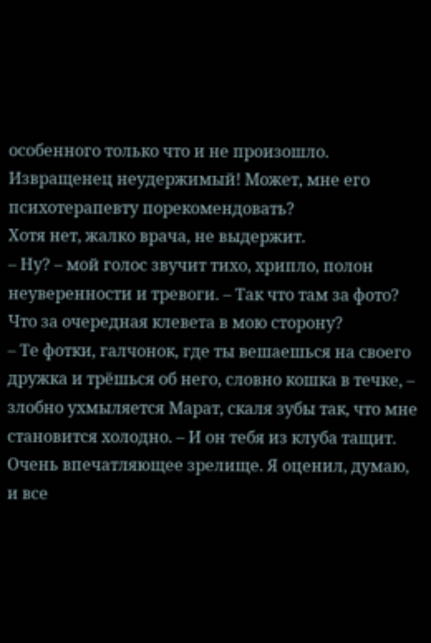особенного только что и не произошло.
Извращенец неудержимый! Может, мне его психотерапевту порекомендовать?
Хотя нет, жалко врача, не выдержит.
– Ну? – мой голос звучит тихо, хрипло, полон неуверенности и тревоги. – Так что там за фото? Что за очередная клевета в мою сторону?
– Те фотки, галчонок, где ты вешаешься на своего дружка и трёшься об него, словно кошка в течке, – злобно ухмыляется Марат, скаля зубы так, что мне становится холодно. – И он тебя из клуба тащит. Очень впечатляющее зрелище. Я оценил, думаю, и все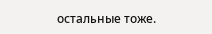остальные тоже.